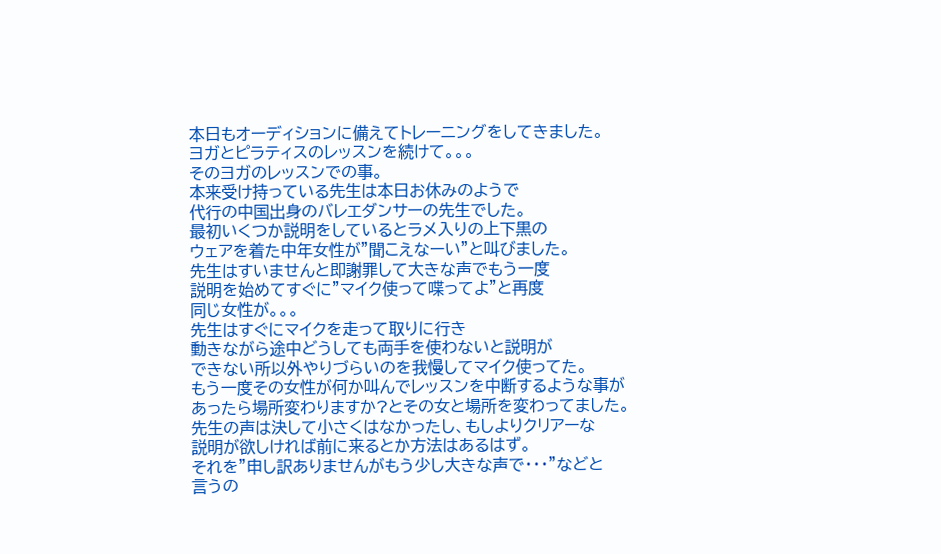本日もオーディションに備えてトレーニングをしてきました。
ヨガとピラティスのレッスンを続けて。。。
そのヨガのレッスンでの事。
本来受け持っている先生は本日お休みのようで
代行の中国出身のバレエダンサーの先生でした。
最初いくつか説明をしているとラメ入りの上下黒の
ウェアを着た中年女性が”聞こえなーい”と叫びました。
先生はすいませんと即謝罪して大きな声でもう一度
説明を始めてすぐに”マイク使って喋ってよ”と再度
同じ女性が。。。
先生はすぐにマイクを走って取りに行き
動きながら途中どうしても両手を使わないと説明が
できない所以外やりづらいのを我慢してマイク使ってた。
もう一度その女性が何か叫んでレッスンを中断するような事が
あったら場所変わりますか?とその女と場所を変わってました。
先生の声は決して小さくはなかったし、もしよりクリアーな
説明が欲しければ前に来るとか方法はあるはず。
それを”申し訳ありませんがもう少し大きな声で・・・”などと
言うの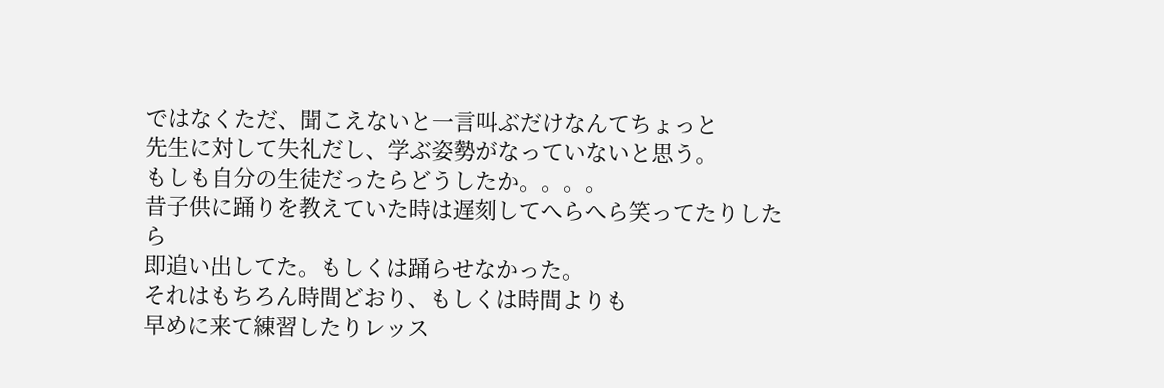ではなくただ、聞こえないと一言叫ぶだけなんてちょっと
先生に対して失礼だし、学ぶ姿勢がなっていないと思う。
もしも自分の生徒だったらどうしたか。。。。
昔子供に踊りを教えていた時は遅刻してへらへら笑ってたりしたら
即追い出してた。もしくは踊らせなかった。
それはもちろん時間どおり、もしくは時間よりも
早めに来て練習したりレッス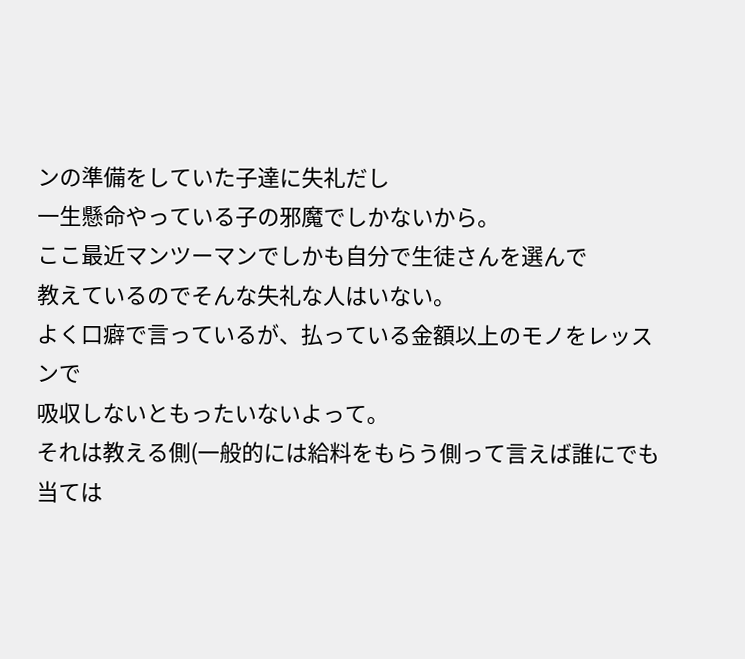ンの準備をしていた子達に失礼だし
一生懸命やっている子の邪魔でしかないから。
ここ最近マンツーマンでしかも自分で生徒さんを選んで
教えているのでそんな失礼な人はいない。
よく口癖で言っているが、払っている金額以上のモノをレッスンで
吸収しないともったいないよって。
それは教える側(一般的には給料をもらう側って言えば誰にでも
当ては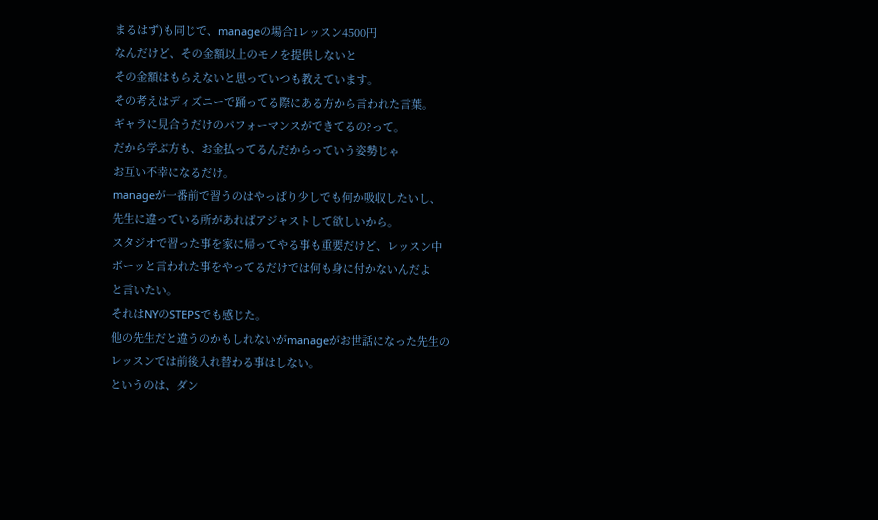まるはず)も同じで、manageの場合1レッスン4500円
なんだけど、その金額以上のモノを提供しないと
その金額はもらえないと思っていつも教えています。
その考えはディズニーで踊ってる際にある方から言われた言葉。
ギャラに見合うだけのパフォーマンスができてるの?って。
だから学ぶ方も、お金払ってるんだからっていう姿勢じゃ
お互い不幸になるだけ。
manageが一番前で習うのはやっぱり少しでも何か吸収したいし、
先生に違っている所があればアジャストして欲しいから。
スタジオで習った事を家に帰ってやる事も重要だけど、レッスン中
ボーッと言われた事をやってるだけでは何も身に付かないんだよ
と言いたい。
それはNYのSTEPSでも感じた。
他の先生だと違うのかもしれないがmanageがお世話になった先生の
レッスンでは前後入れ替わる事はしない。
というのは、ダン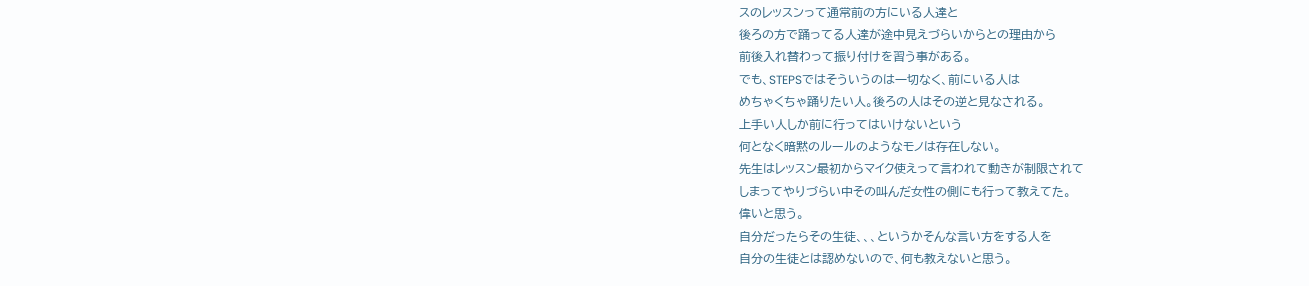スのレッスンって通常前の方にいる人達と
後ろの方で踊ってる人達が途中見えづらいからとの理由から
前後入れ替わって振り付けを習う事がある。
でも、STEPSではそういうのは一切なく、前にいる人は
めちゃくちゃ踊りたい人。後ろの人はその逆と見なされる。
上手い人しか前に行ってはいけないという
何となく暗黙のルールのようなモノは存在しない。
先生はレッスン最初からマイク使えって言われて動きが制限されて
しまってやりづらい中その叫んだ女性の側にも行って教えてた。
偉いと思う。
自分だったらその生徒、、、というかそんな言い方をする人を
自分の生徒とは認めないので、何も教えないと思う。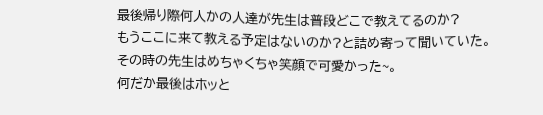最後帰り際何人かの人達が先生は普段どこで教えてるのか?
もうここに来て教える予定はないのか?と詰め寄って聞いていた。
その時の先生はめちゃくちゃ笑顔で可愛かった~。
何だか最後はホッと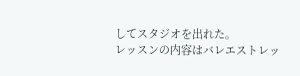してスタジオを出れた。
レッスンの内容はバレエストレッ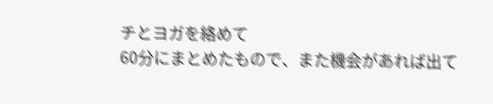チとヨガを絡めて
60分にまとめたもので、また機会があれば出て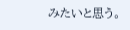みたいと思う。